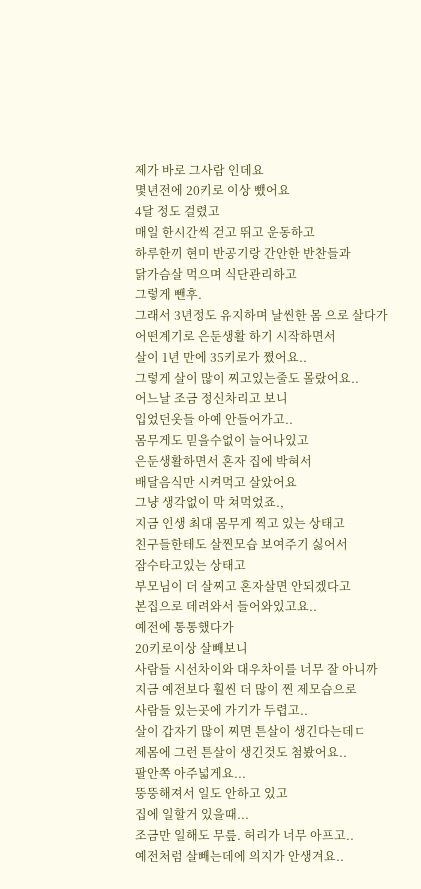제가 바로 그사람 인데요
몇년전에 20키로 이상 뺐어요
4달 정도 걸렸고
매일 한시간씩 걷고 뛰고 운동하고
하루한끼 현미 반공기랑 간안한 반찬들과
닭가슴살 먹으며 식단관리하고
그렇게 뺀후.
그래서 3년정도 유지하며 날씬한 몸 으로 살다가
어떤계기로 은둔생활 하기 시작하면서
살이 1년 만에 35키로가 쪘어요..
그렇게 살이 많이 찌고있는줄도 몰랐어요..
어느날 조금 정신차리고 보니
입었던옷들 아예 안들어가고..
몸무게도 믿을수없이 늘어나있고
은둔생활하면서 혼자 집에 박혀서
배달음식만 시켜먹고 살았어요
그냥 생각없이 막 쳐먹었죠.,
지금 인생 최대 몸무게 찍고 있는 상태고
친구들한테도 살찐모습 보여주기 싫어서
잠수타고있는 상태고
부모님이 더 살찌고 혼자살면 안되겠다고
본집으로 데려와서 들어와있고요..
예전에 통통했다가
20키로이상 살빼보니
사람들 시선차이와 대우차이를 너무 잘 아니까
지금 예전보다 훨씬 더 많이 찐 제모습으로
사람들 있는곳에 가기가 두렵고..
살이 갑자기 많이 찌면 튼살이 생긴다는데ㄷ
제몸에 그런 튼살이 생긴것도 첨봤어요..
팔안쪽 아주넓게요...
뚱뚱해져서 일도 안하고 있고
집에 일할거 있을때...
조금만 일해도 무릎. 허리가 너무 아프고..
예전처럼 살빼는데에 의지가 안생겨요..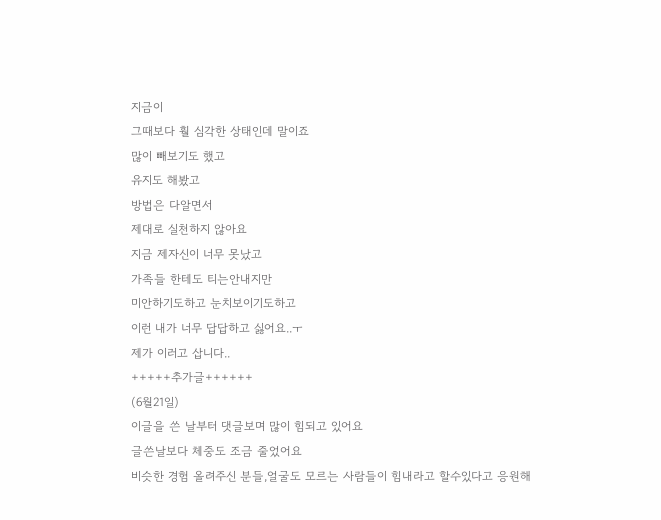지금이
그때보다 훨 심각한 상태인데 말이죠
많이 빼보기도 했고
유지도 해봤고
방법은 다알면서
제대로 실천하지 않아요
지금 제자신이 너무 못났고
가족들 한테도 티는안내지만
미안하기도하고 눈치보이기도하고
이런 내가 너무 답답하고 싫어요..ㅜ
제가 이러고 삽니다..
+++++추가글++++++
(6월21일)
이글을 쓴 날부터 댓글보며 많이 힘되고 있어요
글쓴날보다 체중도 조금 줄었어요
비슷한 경험 올려주신 분들,얼굴도 모르는 사람들이 힘내라고 할수있다고 응원해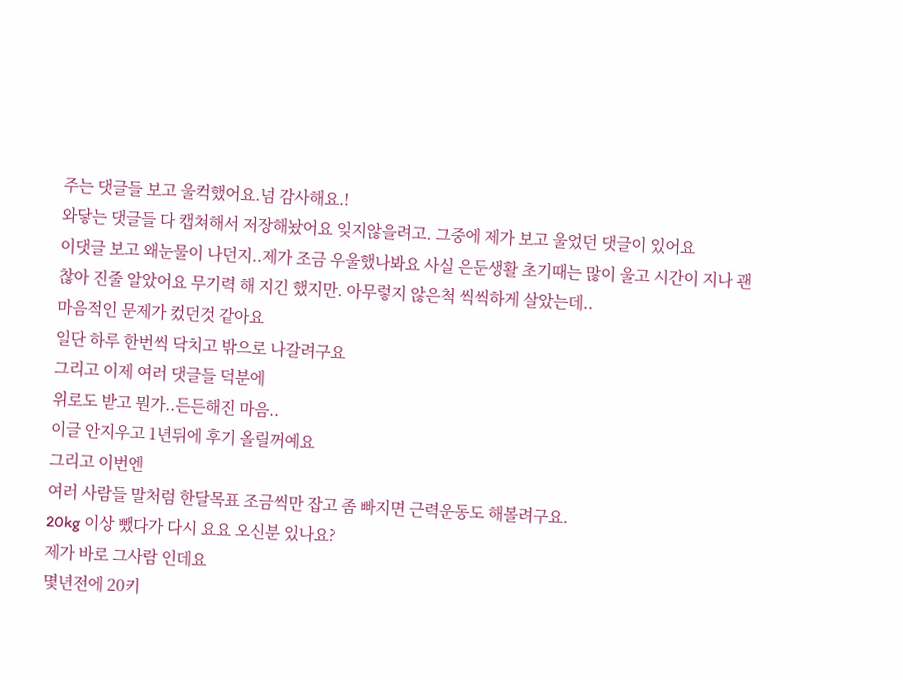주는 댓글들 보고 울컥했어요.넘 감사해요.!
와닿는 댓글들 다 캡쳐해서 저장해놨어요 잊지않을려고. 그중에 제가 보고 울었던 댓글이 있어요
이댓글 보고 왜눈물이 나던지..제가 조금 우울했나봐요 사실 은둔생활 초기때는 많이 울고 시간이 지나 괜찮아 진줄 알았어요 무기력 해 지긴 했지만. 아무렇지 않은척 씩씩하게 살았는데..
마음적인 문제가 컸던것 같아요
일단 하루 한번씩 닥치고 밖으로 나갈려구요
그리고 이제 여러 댓글들 덕분에
위로도 받고 뭔가..든든해진 마음..
이글 안지우고 1년뒤에 후기 올릴꺼예요
그리고 이번엔
여러 사람들 말처럼 한달목표 조금씩만 잡고 좀 빠지면 근력운동도 해볼려구요.
20kg 이상 뺐다가 다시 요요 오신분 있나요?
제가 바로 그사람 인데요
몇년전에 20키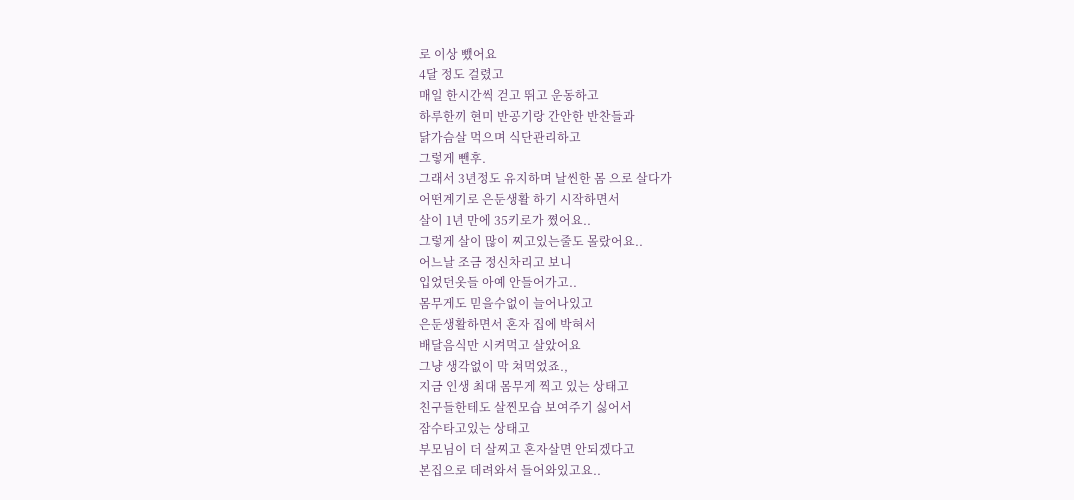로 이상 뺐어요
4달 정도 걸렸고
매일 한시간씩 걷고 뛰고 운동하고
하루한끼 현미 반공기랑 간안한 반찬들과
닭가슴살 먹으며 식단관리하고
그렇게 뺀후.
그래서 3년정도 유지하며 날씬한 몸 으로 살다가
어떤계기로 은둔생활 하기 시작하면서
살이 1년 만에 35키로가 쪘어요..
그렇게 살이 많이 찌고있는줄도 몰랐어요..
어느날 조금 정신차리고 보니
입었던옷들 아예 안들어가고..
몸무게도 믿을수없이 늘어나있고
은둔생활하면서 혼자 집에 박혀서
배달음식만 시켜먹고 살았어요
그냥 생각없이 막 쳐먹었죠.,
지금 인생 최대 몸무게 찍고 있는 상태고
친구들한테도 살찐모습 보여주기 싫어서
잠수타고있는 상태고
부모님이 더 살찌고 혼자살면 안되겠다고
본집으로 데려와서 들어와있고요..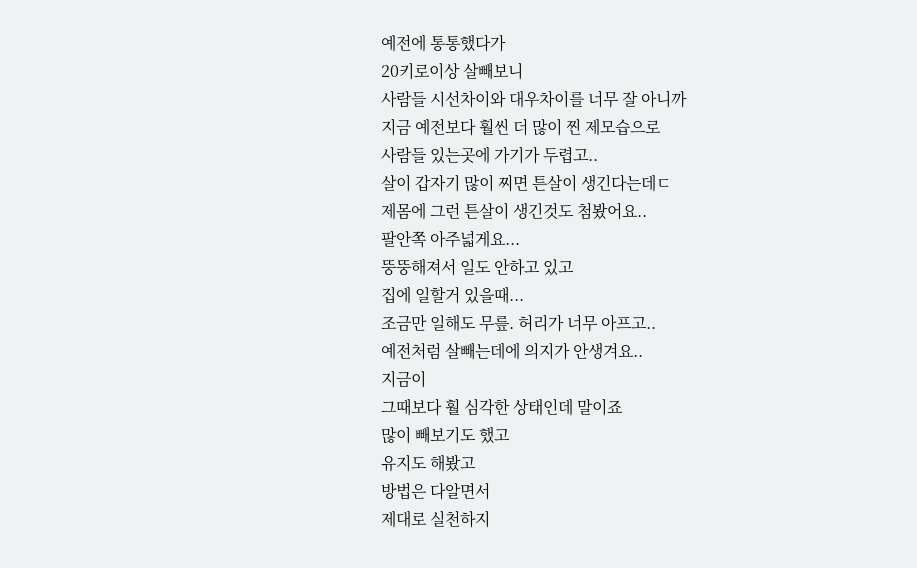예전에 통통했다가
20키로이상 살빼보니
사람들 시선차이와 대우차이를 너무 잘 아니까
지금 예전보다 훨씬 더 많이 찐 제모습으로
사람들 있는곳에 가기가 두렵고..
살이 갑자기 많이 찌면 튼살이 생긴다는데ㄷ
제몸에 그런 튼살이 생긴것도 첨봤어요..
팔안쪽 아주넓게요...
뚱뚱해져서 일도 안하고 있고
집에 일할거 있을때...
조금만 일해도 무릎. 허리가 너무 아프고..
예전처럼 살빼는데에 의지가 안생겨요..
지금이
그때보다 훨 심각한 상태인데 말이죠
많이 빼보기도 했고
유지도 해봤고
방법은 다알면서
제대로 실천하지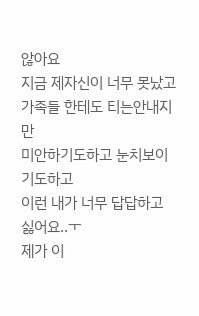않아요
지금 제자신이 너무 못났고
가족들 한테도 티는안내지만
미안하기도하고 눈치보이기도하고
이런 내가 너무 답답하고 싫어요..ㅜ
제가 이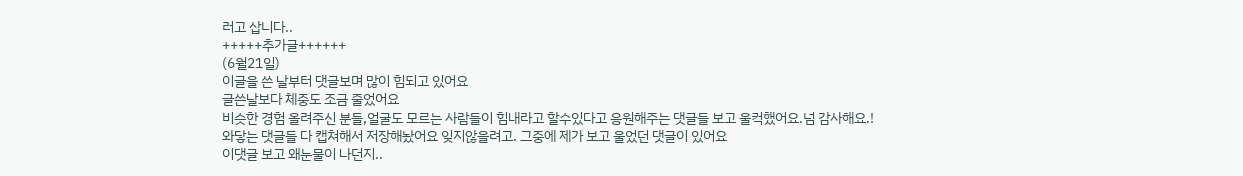러고 삽니다..
+++++추가글++++++
(6월21일)
이글을 쓴 날부터 댓글보며 많이 힘되고 있어요
글쓴날보다 체중도 조금 줄었어요
비슷한 경험 올려주신 분들,얼굴도 모르는 사람들이 힘내라고 할수있다고 응원해주는 댓글들 보고 울컥했어요.넘 감사해요.!
와닿는 댓글들 다 캡쳐해서 저장해놨어요 잊지않을려고. 그중에 제가 보고 울었던 댓글이 있어요
이댓글 보고 왜눈물이 나던지..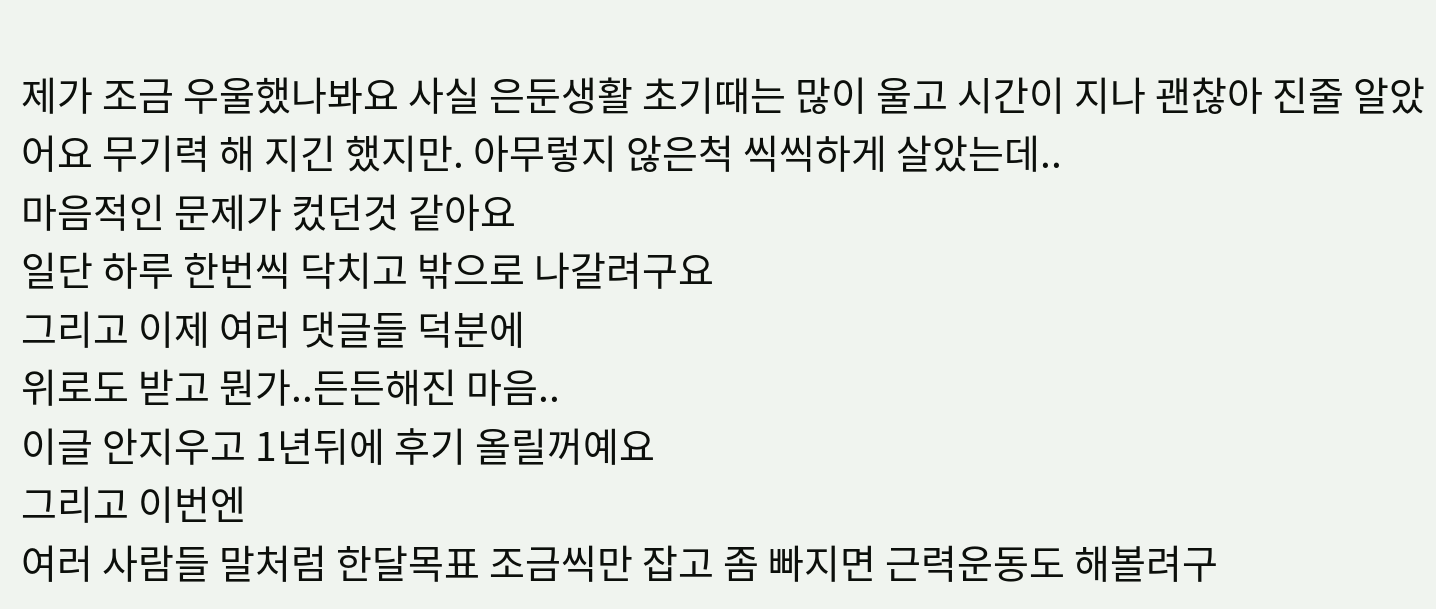제가 조금 우울했나봐요 사실 은둔생활 초기때는 많이 울고 시간이 지나 괜찮아 진줄 알았어요 무기력 해 지긴 했지만. 아무렇지 않은척 씩씩하게 살았는데..
마음적인 문제가 컸던것 같아요
일단 하루 한번씩 닥치고 밖으로 나갈려구요
그리고 이제 여러 댓글들 덕분에
위로도 받고 뭔가..든든해진 마음..
이글 안지우고 1년뒤에 후기 올릴꺼예요
그리고 이번엔
여러 사람들 말처럼 한달목표 조금씩만 잡고 좀 빠지면 근력운동도 해볼려구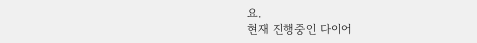요.
현재 진행중인 다이어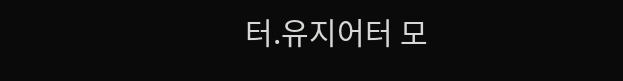터.유지어터 모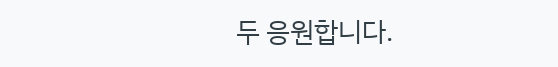두 응원합니다.